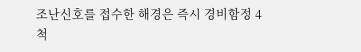조난신호를 접수한 해경은 즉시 경비함정 4척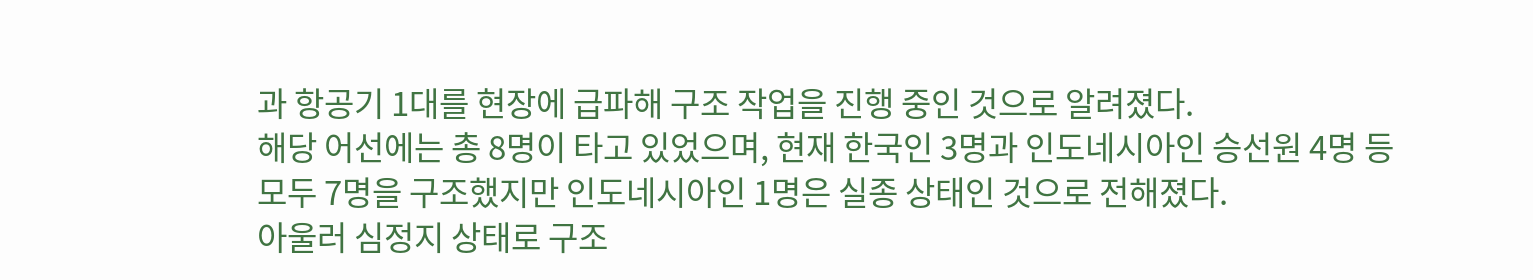과 항공기 1대를 현장에 급파해 구조 작업을 진행 중인 것으로 알려졌다.
해당 어선에는 총 8명이 타고 있었으며, 현재 한국인 3명과 인도네시아인 승선원 4명 등 모두 7명을 구조했지만 인도네시아인 1명은 실종 상태인 것으로 전해졌다.
아울러 심정지 상태로 구조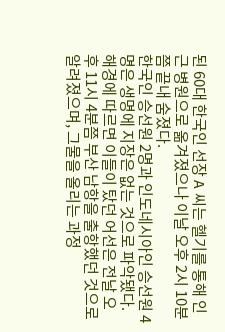된 60대 한국인 선장 A 씨는 헬기를 통해 인근 병원으로 옮겨졌으나 이날 오후 2시 10분쯤 끝내 숨졌다.
한국인 승선원 2명과 인도네시아인 승선원 4명은 생명에 지장은 없는 것으로 파악됐다.
해경에 따르면 이들이 탔던 어선은 전날 오후 11시 4분쯤 부산 남항을 출항했던 것으로 알려졌으며, 그물을 올리는 과정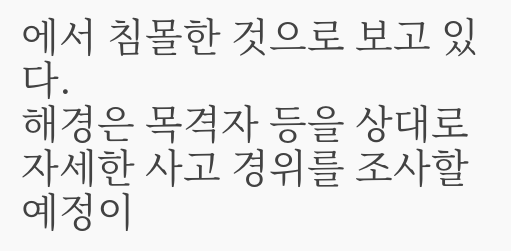에서 침몰한 것으로 보고 있다.
해경은 목격자 등을 상대로 자세한 사고 경위를 조사할 예정이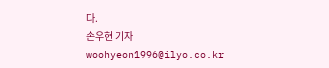다.
손우현 기자 woohyeon1996@ilyo.co.kr